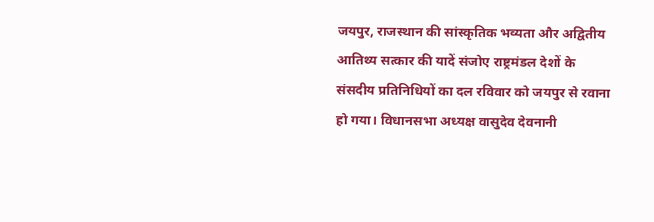जयपुर, राजस्थान की सांस्कृतिक भव्यता और अद्वितीय आतिथ्य सत्कार की यादें संजोए राष्ट्रमंडल देशों के संसदीय प्रतिनिधियों का दल रविवार को जयपुर से रवाना हो गया। विधानसभा अध्यक्ष वासुदेव देवनानी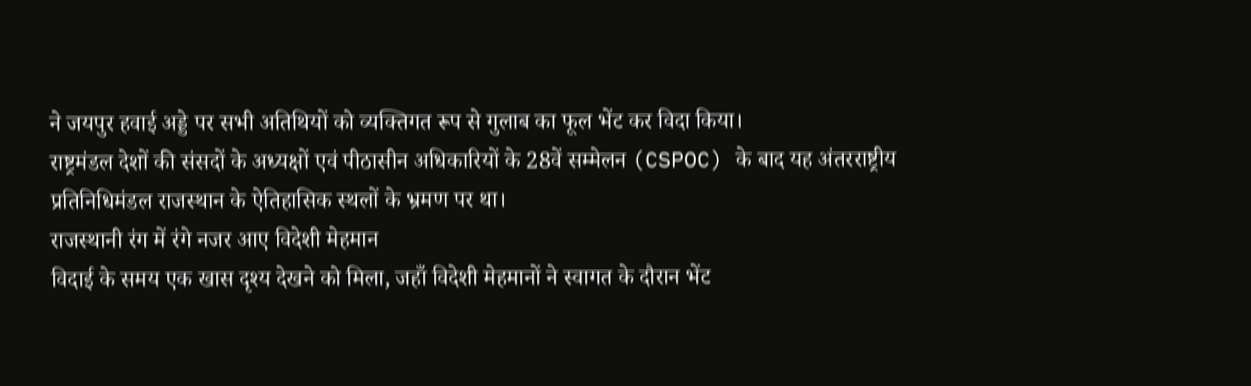ने जयपुर हवाई अड्डे पर सभी अतिथियों को व्यक्तिगत रूप से गुलाब का फूल भेंट कर विदा किया।
राष्ट्रमंडल देशों की संसदों के अध्यक्षों एवं पीठासीन अधिकारियों के 28वें सम्मेलन (CSPOC) के बाद यह अंतरराष्ट्रीय प्रतिनिधिमंडल राजस्थान के ऐतिहासिक स्थलों के भ्रमण पर था।
राजस्थानी रंग में रंगे नजर आए विदेशी मेहमान
विदाई के समय एक खास दृश्य देखने को मिला, जहाँ विदेशी मेहमानों ने स्वागत के दौरान भेंट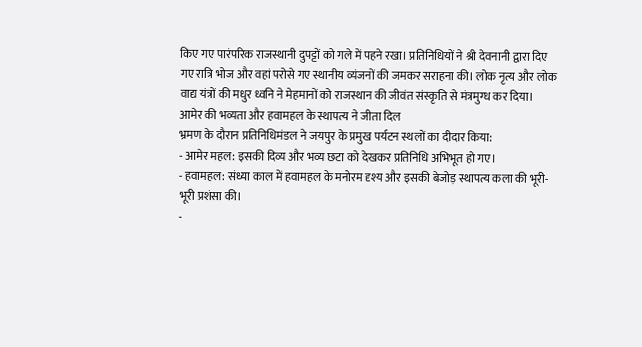किए गए पारंपरिक राजस्थानी दुपट्टों को गले में पहने रखा। प्रतिनिधियों ने श्री देवनानी द्वारा दिए गए रात्रि भोज और वहां परोसे गए स्थानीय व्यंजनों की जमकर सराहना की। लोक नृत्य और लोक वाद्य यंत्रों की मधुर ध्वनि ने मेहमानों को राजस्थान की जीवंत संस्कृति से मंत्रमुग्ध कर दिया।
आमेर की भव्यता और हवामहल के स्थापत्य ने जीता दिल
भ्रमण के दौरान प्रतिनिधिमंडल ने जयपुर के प्रमुख पर्यटन स्थलों का दीदार किया:
- आमेर महल: इसकी दिव्य और भव्य छटा को देखकर प्रतिनिधि अभिभूत हो गए।
- हवामहल: संध्या काल में हवामहल के मनोरम दृश्य और इसकी बेजोड़ स्थापत्य कला की भूरी-भूरी प्रशंसा की।
-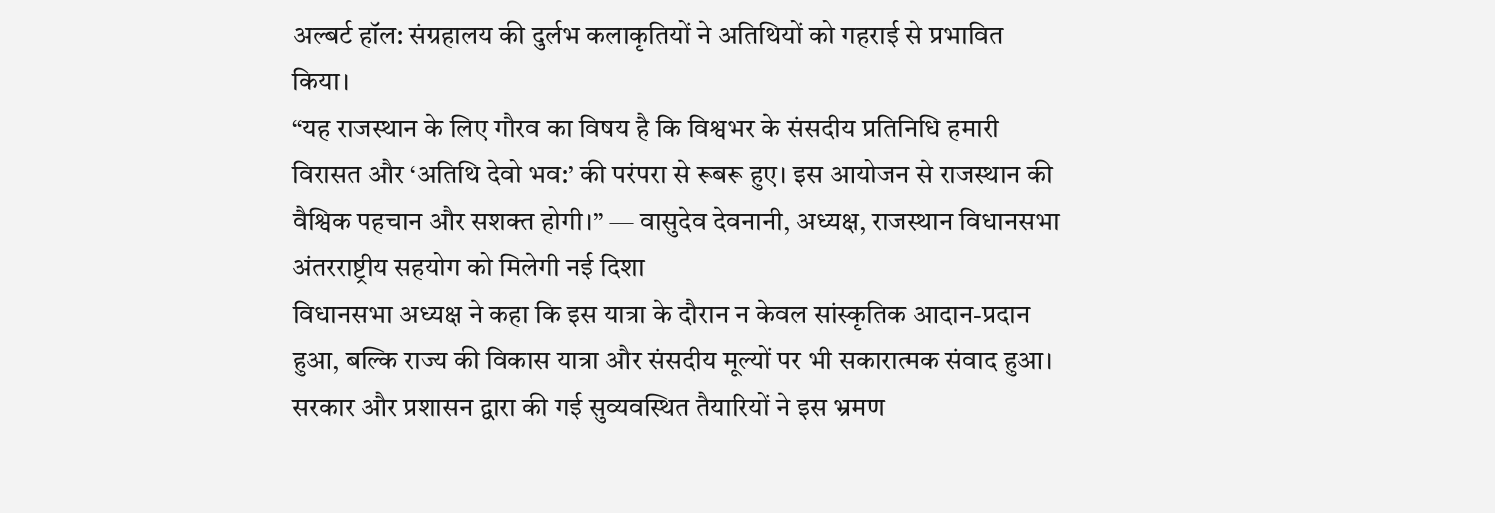अल्बर्ट हॉल: संग्रहालय की दुर्लभ कलाकृतियों ने अतिथियों को गहराई से प्रभावित किया।
“यह राजस्थान के लिए गौरव का विषय है कि विश्वभर के संसदीय प्रतिनिधि हमारी विरासत और ‘अतिथि देवो भव:’ की परंपरा से रूबरू हुए। इस आयोजन से राजस्थान की वैश्विक पहचान और सशक्त होगी।” — वासुदेव देवनानी, अध्यक्ष, राजस्थान विधानसभा
अंतरराष्ट्रीय सहयोग को मिलेगी नई दिशा
विधानसभा अध्यक्ष ने कहा कि इस यात्रा के दौरान न केवल सांस्कृतिक आदान-प्रदान हुआ, बल्कि राज्य की विकास यात्रा और संसदीय मूल्यों पर भी सकारात्मक संवाद हुआ। सरकार और प्रशासन द्वारा की गई सुव्यवस्थित तैयारियों ने इस भ्रमण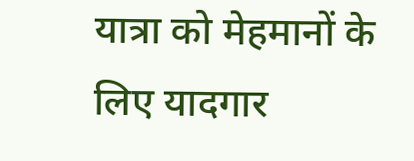यात्रा को मेहमानों के लिए यादगार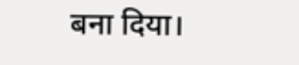बना दिया।